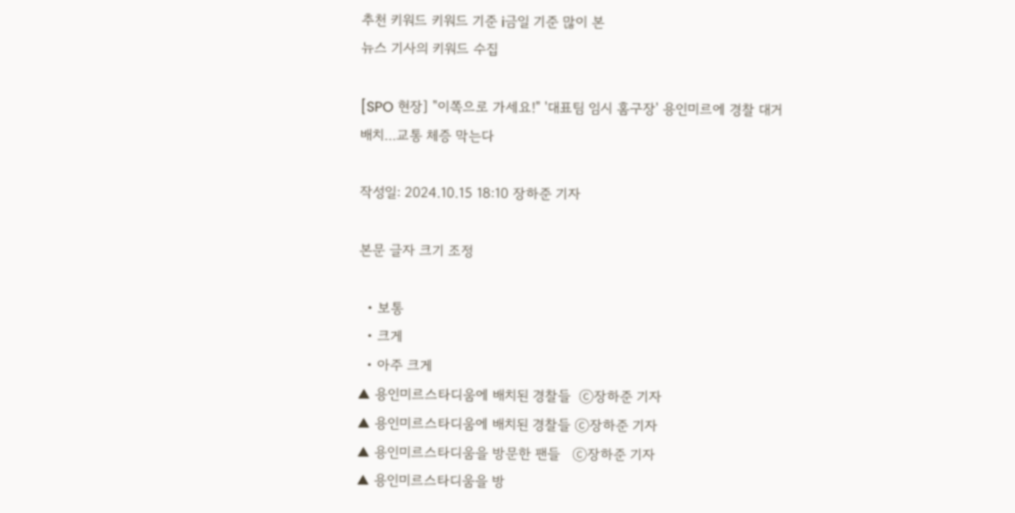추천 키워드 키워드 기준 i금일 기준 많이 본
뉴스 기사의 키워드 수집

[SPO 현장] "이쪽으로 가세요!" '대표팀 임시 홈구장' 용인미르에 경찰 대거 배치...교통 체증 막는다

작성일: 2024.10.15 18:10 장하준 기자

본문 글자 크기 조정

  • 보통
  • 크게
  • 아주 크게
▲ 용인미르스타디움에 배치된 경찰들  ⓒ장하준 기자
▲ 용인미르스타디움에 배치된 경찰들 ⓒ장하준 기자
▲ 용인미르스타디움을 방문한 팬들   ⓒ장하준 기자
▲ 용인미르스타디움을 방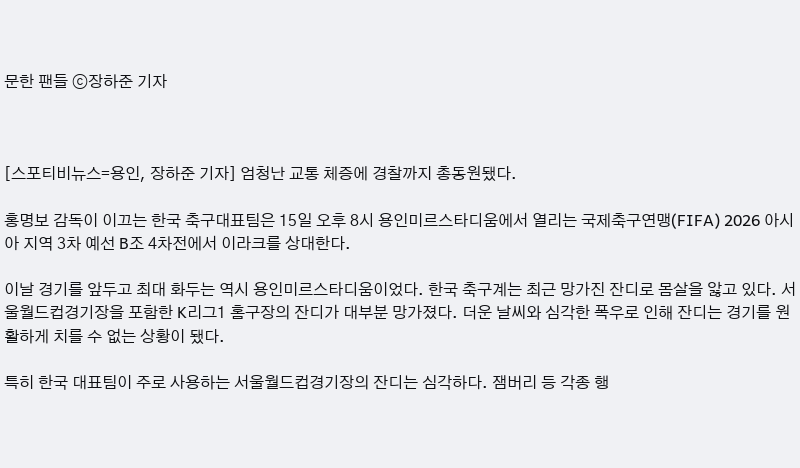문한 팬들 ⓒ장하준 기자



[스포티비뉴스=용인, 장하준 기자] 엄청난 교통 체증에 경찰까지 총동원됐다.

홍명보 감독이 이끄는 한국 축구대표팀은 15일 오후 8시 용인미르스타디움에서 열리는 국제축구연맹(FIFA) 2026 아시아 지역 3차 예선 B조 4차전에서 이라크를 상대한다.

이날 경기를 앞두고 최대 화두는 역시 용인미르스타디움이었다. 한국 축구계는 최근 망가진 잔디로 몸살을 앓고 있다. 서울월드컵경기장을 포함한 K리그1 홈구장의 잔디가 대부분 망가졌다. 더운 날씨와 심각한 폭우로 인해 잔디는 경기를 원활하게 치를 수 없는 상황이 됐다.

특히 한국 대표팀이 주로 사용하는 서울월드컵경기장의 잔디는 심각하다. 잼버리 등 각종 행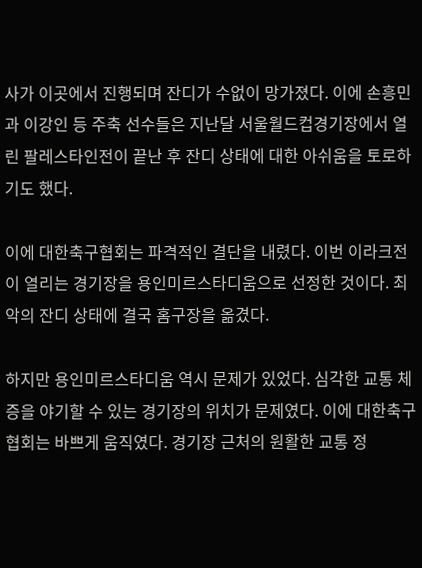사가 이곳에서 진행되며 잔디가 수없이 망가졌다. 이에 손흥민과 이강인 등 주축 선수들은 지난달 서울월드컵경기장에서 열린 팔레스타인전이 끝난 후 잔디 상태에 대한 아쉬움을 토로하기도 했다.

이에 대한축구협회는 파격적인 결단을 내렸다. 이번 이라크전이 열리는 경기장을 용인미르스타디움으로 선정한 것이다. 최악의 잔디 상태에 결국 홈구장을 옮겼다.

하지만 용인미르스타디움 역시 문제가 있었다. 심각한 교통 체증을 야기할 수 있는 경기장의 위치가 문제였다. 이에 대한축구협회는 바쁘게 움직였다. 경기장 근처의 원활한 교통 정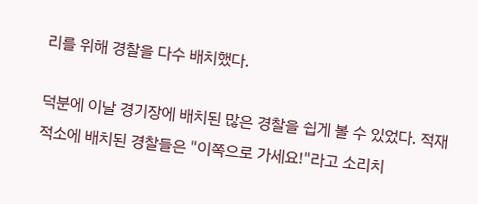리를 위해 경찰을 다수 배치했다.

덕분에 이날 경기장에 배치된 많은 경찰을 쉽게 볼 수 있었다. 적재적소에 배치된 경찰들은 "이쪽으로 가세요!"라고 소리치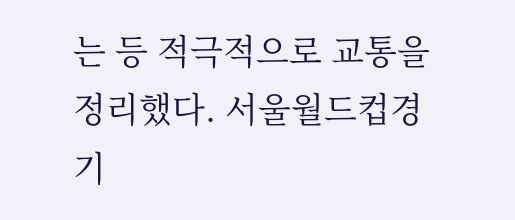는 등 적극적으로 교통을 정리했다. 서울월드컵경기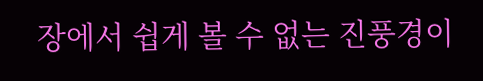장에서 쉽게 볼 수 없는 진풍경이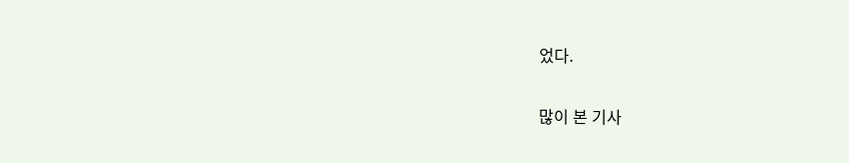었다.

많이 본 기사